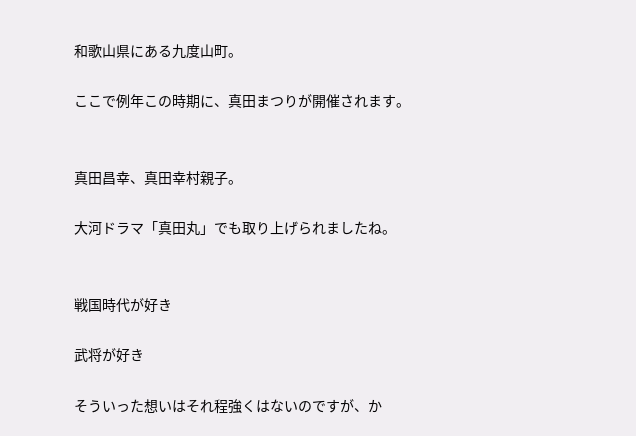和歌山県にある九度山町。

ここで例年この時期に、真田まつりが開催されます。


真田昌幸、真田幸村親子。

大河ドラマ「真田丸」でも取り上げられましたね。


戦国時代が好き

武将が好き

そういった想いはそれ程強くはないのですが、か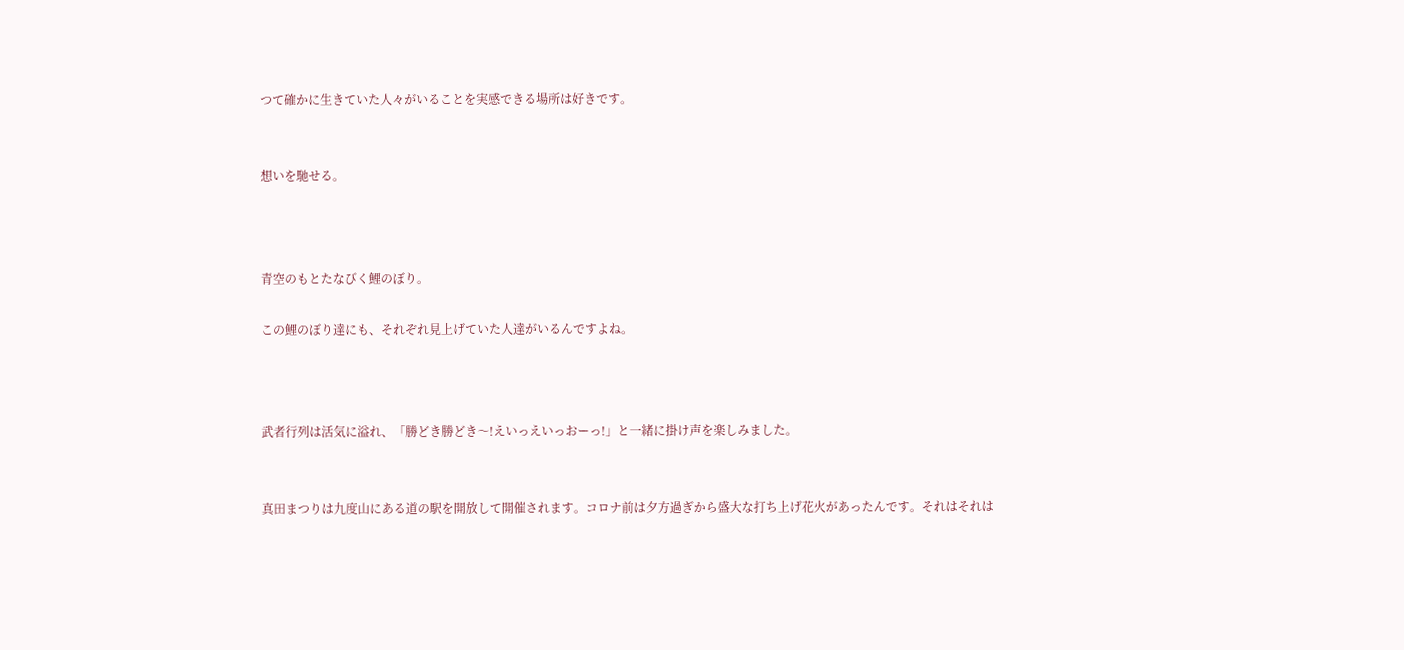つて確かに生きていた人々がいることを実感できる場所は好きです。


想いを馳せる。



青空のもとたなびく鯉のぼり。

この鯉のぼり達にも、それぞれ見上げていた人達がいるんですよね。



武者行列は活気に溢れ、「勝どき勝どき〜!えいっえいっおーっ!」と一緒に掛け声を楽しみました。


真田まつりは九度山にある道の駅を開放して開催されます。コロナ前は夕方過ぎから盛大な打ち上げ花火があったんです。それはそれは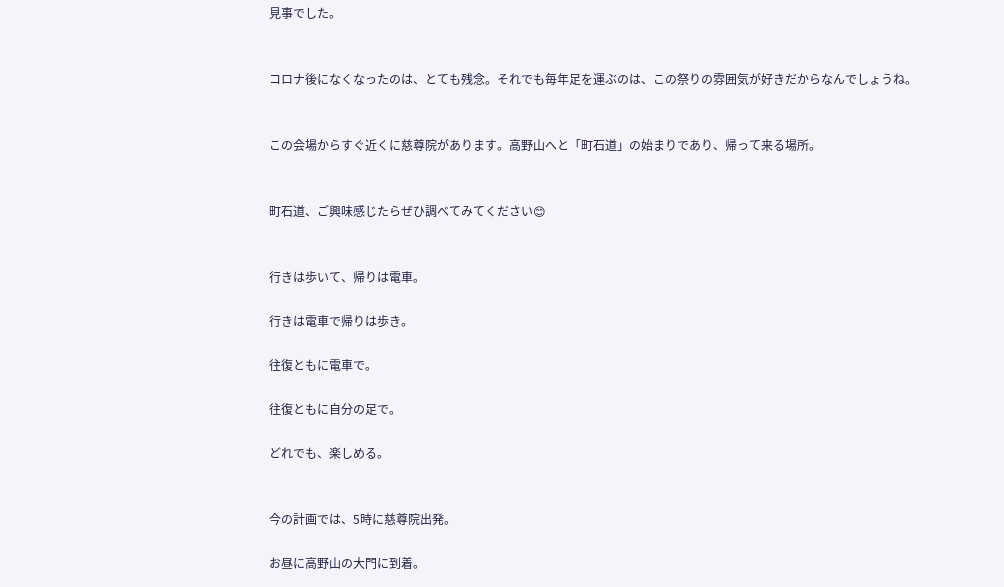見事でした。


コロナ後になくなったのは、とても残念。それでも毎年足を運ぶのは、この祭りの雰囲気が好きだからなんでしょうね。


この会場からすぐ近くに慈尊院があります。高野山へと「町石道」の始まりであり、帰って来る場所。


町石道、ご興味感じたらぜひ調べてみてください😊


行きは歩いて、帰りは電車。

行きは電車で帰りは歩き。

往復ともに電車で。

往復ともに自分の足で。

どれでも、楽しめる。


今の計画では、5時に慈尊院出発。

お昼に高野山の大門に到着。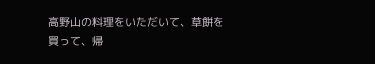高野山の料理をいただいて、草餅を買って、帰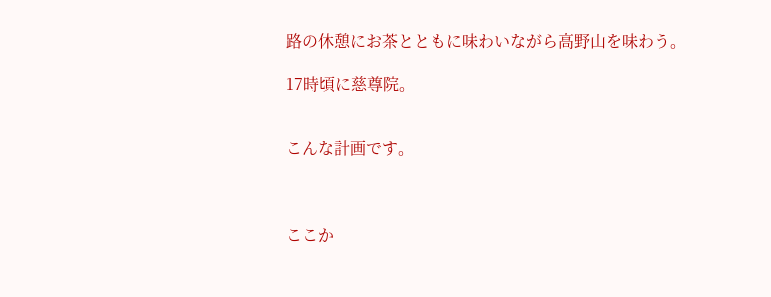路の休憩にお茶とともに味わいながら高野山を味わう。

17時頃に慈尊院。


こんな計画です。



ここか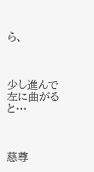ら、



少し進んで左に曲がると…



慈尊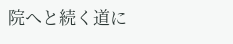院へと続く道に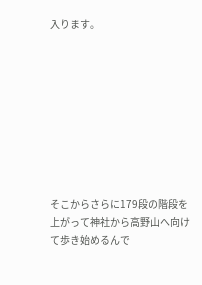入ります。









そこからさらに179段の階段を上がって神社から高野山へ向けて歩き始めるんで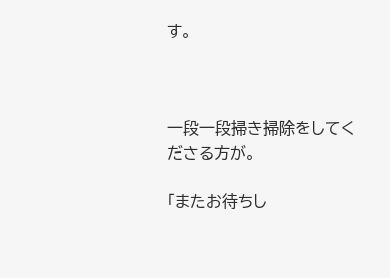す。



一段一段掃き掃除をしてくださる方が。

「またお待ちし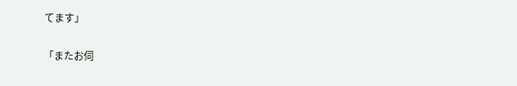てます」

「またお伺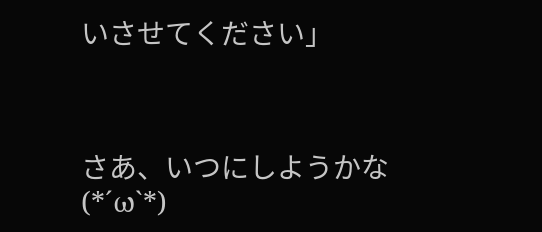いさせてください」



さあ、いつにしようかな(*´ω`*)